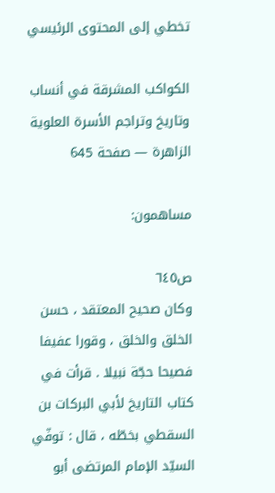تخطي إلى المحتوى الرئيسي

الكواكب المشرقة في أنساب وتاريخ وتراجم الأسرة العلوية الزاهرة — صفحة 645

مساهمون:

ص٦٤٥
وكان صحيح المعتقد ، حسن الخلق والخلق ، وقورا عفيفا فصيحا حجّة نبيلا . قرأت في كتاب التاريخ لأبي البركات بن السقطي بخطّه ، قال : توفّي السيّد الإمام المرتضى أبو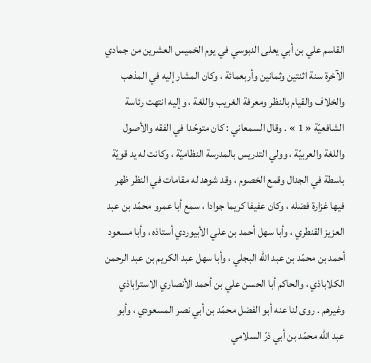القاسم علي بن أبي يعلى الدبوسي في يوم الخميس العشرين من جمادي الآخرة سنة اثنتين وثمانين وأربعمائة ، وكان المشار إليه في المذهب والخلاف والقيام بالنظر ومعرفة الغريب واللغة ، وإليه انتهت رئاسة الشافعيّة « 1 » . وقال السمعاني : كان متوحّدا في الفقه والأصول واللغة والعربيّة ، وولي التدريس بالمدرسة النظاميّة ، وكانت له يد قويّة باسطة في الجدال وقمع الخصوم ، وقد شوهد له مقامات في النظر ظهر فيها غزارة فضله ، وكان عفيفا كريما جوادا ، سمع أبا عمرو محمّد بن عبد العزيز القنطري ، وأبا سهل أحمد بن علي الأبيوردي أستاذه ، وأبا مسعود أحمد بن محمّد بن عبد اللّه البجلي ، وأبا سهل عبد الكريم بن عبد الرحمن الكلاباذي ، والحاكم أبا الحسن علي بن أحمد الأنصاري الاستراباذي وغيرهم . روى لنا عنه أبو الفضل محمّد بن أبي نصر المسعودي ، وأبو عبد اللّه محمّد بن أبي ذرّ السلامي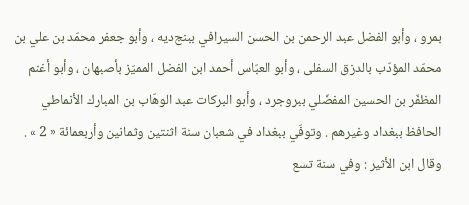بمرو ، وأبو الفضل عبد الرحمن بن الحسن السيرافي ببنج‌ديه ، وأبو جعفر محمّد بن علي بن محمّد المؤدّب بالدزق السفلى ، وأبو العبّاس أحمد ابن الفضل المميّز بأصبهان ، وأبو أغنم المظفّر بن الحسين المفضّلي ببروجرد ، وأبو البركات عبد الوهّاب بن المبارك الأنماطي الحافظ ببغداد وغيرهم . وتوفّي ببغداد في شعبان سنة اثنتين وثمانين وأربعمائة « 2 » . وقال ابن الأثير : وفي سنة تسع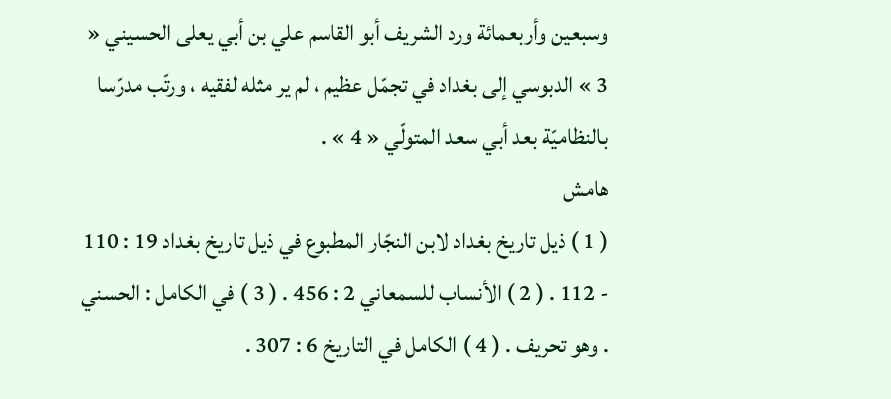وسبعين وأربعمائة ورد الشريف أبو القاسم علي بن أبي يعلى الحسيني « 3 » الدبوسي إلى بغداد في تجمّل عظيم ، لم ير مثله لفقيه ، ورتّب مدرّسا بالنظاميّة بعد أبي سعد المتولّي « 4 » .
هامش
( 1 ) ذيل تاريخ بغداد لابن النجّار المطبوع في ذيل تاريخ بغداد 19 : 110 - 112 . ( 2 ) الأنساب للسمعاني 2 : 456 . ( 3 ) في الكامل : الحسني . وهو تحريف . ( 4 ) الكامل في التاريخ 6 : 307 .